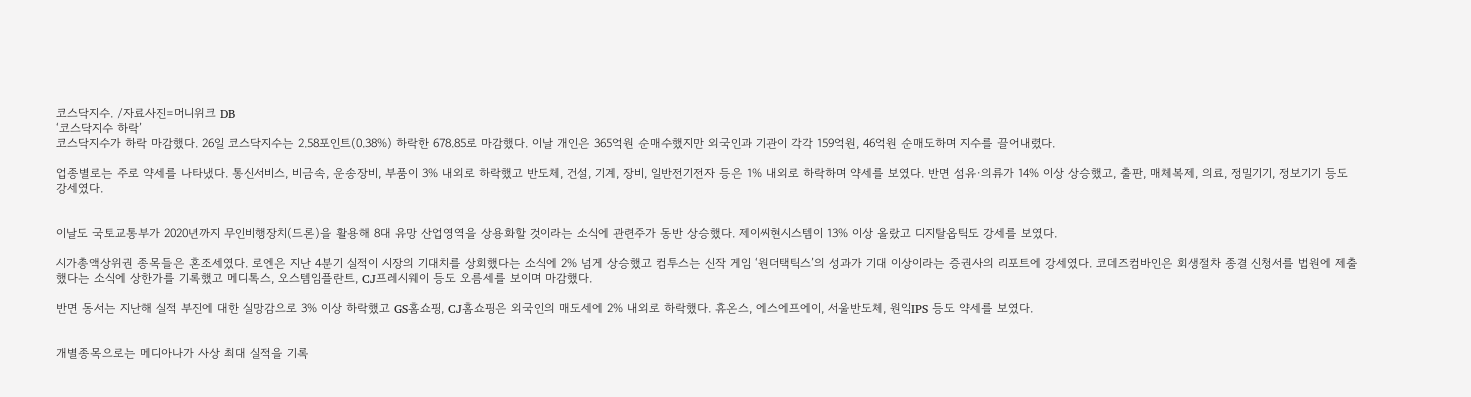코스닥지수. /자료사진=머니위크 DB
‘코스닥지수 하락’
코스닥지수가 하락 마감했다. 26일 코스닥지수는 2.58포인트(0.38%) 하락한 678.85로 마감했다. 이날 개인은 365억원 순매수했지만 외국인과 기관이 각각 159억원, 46억원 순매도하며 지수를 끌어내렸다.

업종별로는 주로 약세를 나타냈다. 통신서비스, 비금속, 운송장비, 부품이 3% 내외로 하락했고 반도체, 건설, 기계, 장비, 일반전기전자 등은 1% 내외로 하락하며 약세를 보였다. 반면 섬유·의류가 14% 이상 상승했고, 출판, 매체복제, 의료, 정밀기기, 정보기기 등도 강세였다.


이날도 국토교통부가 2020년까지 무인비행장치(드론)을 활용해 8대 유망 산업영역을 상용화할 것이라는 소식에 관련주가 동반 상승했다. 제이씨현시스템이 13% 이상 올랐고 디지탈옵틱도 강세를 보였다.

시가총액상위권 종목들은 혼조세였다. 로엔은 지난 4분기 실적이 시장의 기대치를 상회했다는 소식에 2% 넘게 상승했고 컴투스는 신작 게임 ‘원더택틱스’의 성과가 기대 이상이라는 증권사의 리포트에 강세였다. 코데즈컴바인은 회생절차 종결 신청서를 법원에 제출했다는 소식에 상한가를 기록했고 메디톡스, 오스템임플란트, CJ프레시웨이 등도 오름세를 보이며 마감했다.

반면 동서는 지난해 실적 부진에 대한 실망감으로 3% 이상 하락했고 GS홈쇼핑, CJ홈쇼핑은 외국인의 매도세에 2% 내외로 하락했다. 휴온스, 에스에프에이, 서울반도체, 원익IPS 등도 약세를 보였다.


개별종목으로는 메디아나가 사상 최대 실적을 기록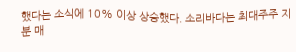했다는 소식에 10% 이상 상승했다. 소리바다는 최대주주 지분 매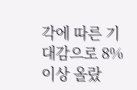각에 따른 기대감으로 8% 이상 올랐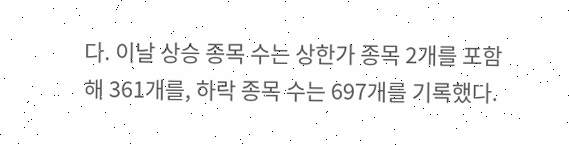다. 이날 상승 종목 수는 상한가 종목 2개를 포함해 361개를, 하락 종목 수는 697개를 기록했다.